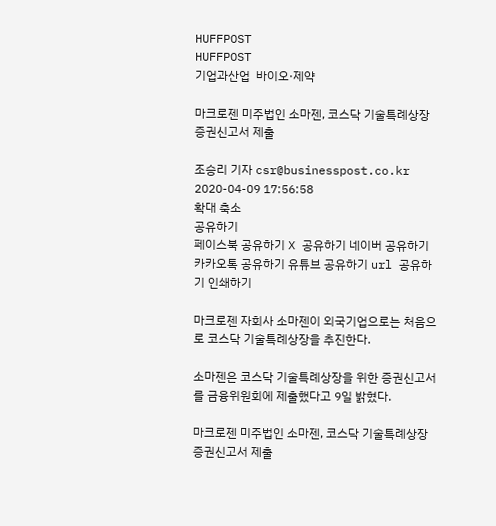HUFFPOST
HUFFPOST
기업과산업  바이오·제약

마크로젠 미주법인 소마젠, 코스닥 기술특례상장 증권신고서 제출

조승리 기자 csr@businesspost.co.kr 2020-04-09 17:56:58
확대 축소
공유하기
페이스북 공유하기 X 공유하기 네이버 공유하기 카카오톡 공유하기 유튜브 공유하기 url 공유하기 인쇄하기

마크로젠 자회사 소마젠이 외국기업으로는 처음으로 코스닥 기술특례상장을 추진한다.

소마젠은 코스닥 기술특례상장을 위한 증권신고서를 금융위원회에 제출했다고 9일 밝혔다.

마크로젠 미주법인 소마젠, 코스닥 기술특례상장 증권신고서 제출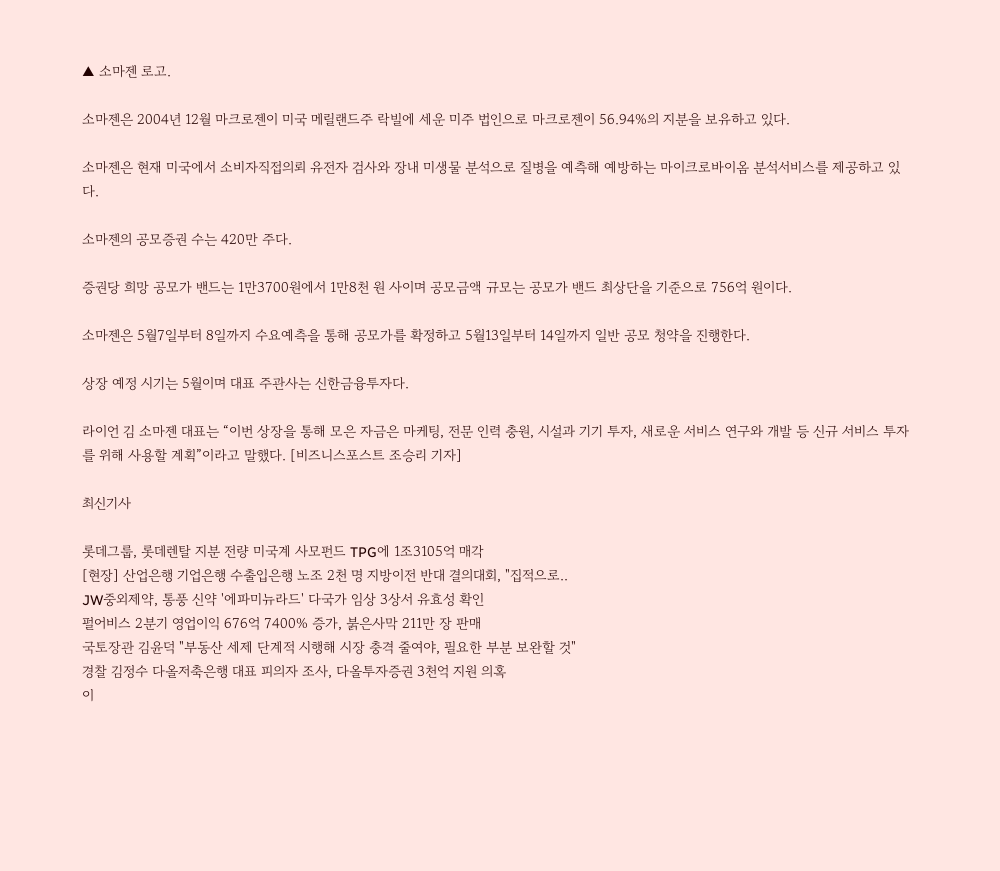▲ 소마젠 로고.

소마젠은 2004년 12월 마크로젠이 미국 메릴랜드주 락빌에 세운 미주 법인으로 마크로젠이 56.94%의 지분을 보유하고 있다.

소마젠은 현재 미국에서 소비자직접의뢰 유전자 검사와 장내 미생물 분석으로 질병을 예측해 예방하는 마이크로바이옴 분석서비스를 제공하고 있다.

소마젠의 공모증권 수는 420만 주다.

증권당 희망 공모가 밴드는 1만3700원에서 1만8천 원 사이며 공모금액 규모는 공모가 밴드 최상단을 기준으로 756억 원이다.

소마젠은 5월7일부터 8일까지 수요예측을 통해 공모가를 확정하고 5월13일부터 14일까지 일반 공모 청약을 진행한다.

상장 예정 시기는 5월이며 대표 주관사는 신한금융투자다.

라이언 김 소마젠 대표는 “이번 상장을 통해 모은 자금은 마케팅, 전문 인력 충원, 시설과 기기 투자, 새로운 서비스 연구와 개발 등 신규 서비스 투자를 위해 사용할 계획”이라고 말했다. [비즈니스포스트 조승리 기자]

최신기사

롯데그룹, 롯데렌탈 지분 전량 미국계 사모펀드 TPG에 1조3105억 매각
[현장] 산업은행 기업은행 수출입은행 노조 2천 명 지방이전 반대 결의대회, "집적으로..
JW중외제약, 통풍 신약 '에파미뉴라드' 다국가 임상 3상서 유효성 확인
펄어비스 2분기 영업이익 676억 7400% 증가, 붉은사막 211만 장 판매
국토장관 김윤덕 "부동산 세제 단계적 시행해 시장 충격 줄여야, 필요한 부분 보완할 것"
경찰 김정수 다올저축은행 대표 피의자 조사, 다올투자증권 3천억 지원 의혹
이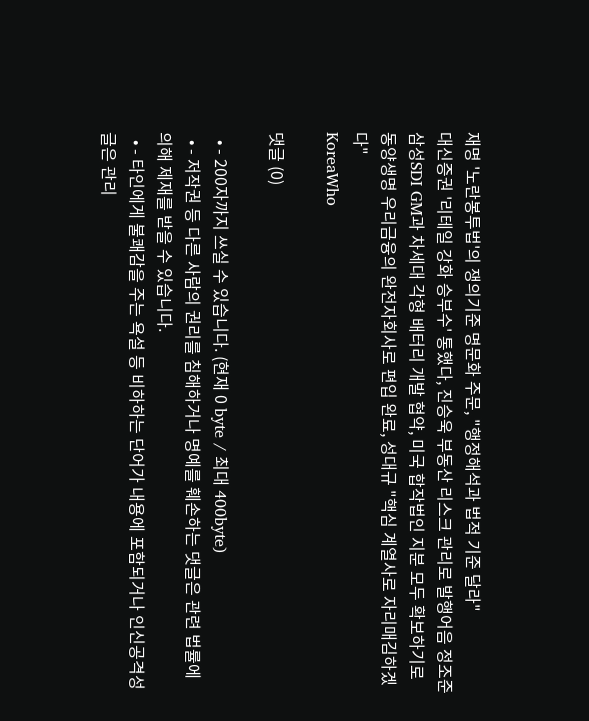재명 '노란봉투법'의 쟁의기준 명문화 주문, "행정해석과 법적 기준 달라"
대신증권 '리테일 강화 승부수' 통했다, 진승욱 부동산 리스크 관리로 발행어음 정조준
삼성SDI GM과 차세대 각형 배터리 개발 협약, 미국 합작법인 지분 모두 확보하기로
동양생명 우리금융의 완전자회사로 편입 완료, 성대규 "핵심 계열사로 자리매김하겠다"
KoreaWho

댓글 (0)

  • - 200자까지 쓰실 수 있습니다. (현재 0 byte / 최대 400byte)
  • - 저작권 등 다른 사람의 권리를 침해하거나 명예를 훼손하는 댓글은 관련 법률에 의해 제재를 받을 수 있습니다.
  • - 타인에게 불쾌감을 주는 욕설 등 비하하는 단어가 내용에 포함되거나 인신공격성 글은 관리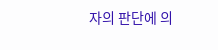자의 판단에 의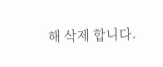해 삭제 합니다.